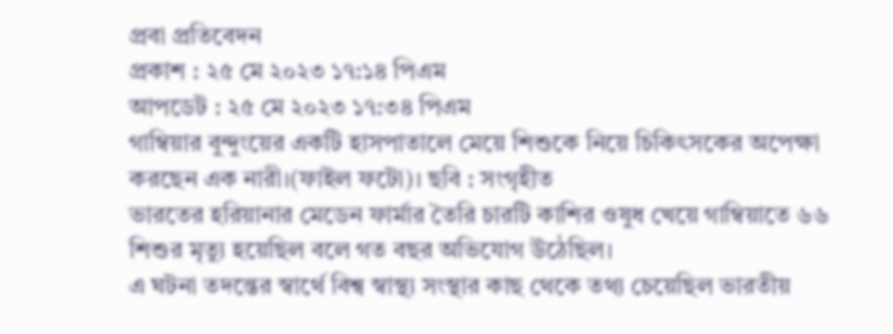প্রবা প্রতিবেদন
প্রকাশ : ২৫ মে ২০২৩ ১৭:১৪ পিএম
আপডেট : ২৫ মে ২০২৩ ১৭:৩৪ পিএম
গাম্বিয়ার বুন্দুংয়ের একটি হাসপাতালে মেয়ে শিশুকে নিয়ে চিকিৎসকের অপেক্ষা করছেন এক নারী।(ফাইল ফটো)। ছবি : সংগৃহীত
ভারতের হরিয়ানার মেডেন ফার্মার তৈরি চারটি কাশির ওষুধ খেয়ে গাম্বিয়াতে ৬৬ শিশুর মৃত্যু হয়েছিল বলে গত বছর অভিযোগ উঠেছিল।
এ ঘটনা তদন্তের স্বার্থে বিশ্ব স্বাস্থ্য সংস্থার কাছ থেকে তথ্য চেয়েছিল ভারতীয়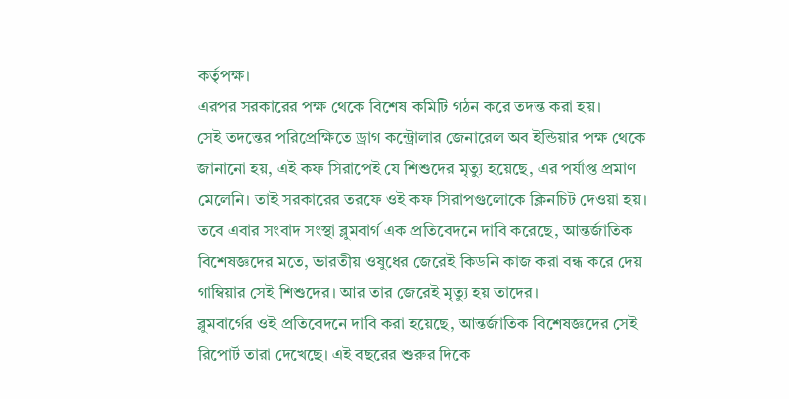কর্তৃপক্ষ।
এরপর সরকারের পক্ষ থেকে বিশেষ কমিটি গঠন করে তদন্ত করা হয়।
সেই তদন্তের পরিপ্রেক্ষিতে ড্রাগ কন্ট্রোলার জেনারেল অব ইন্ডিয়ার পক্ষ থেকে জানানো হয়, এই কফ সিরাপেই যে শিশুদের মৃত্যু হয়েছে, এর পর্যাপ্ত প্রমাণ মেলেনি। তাই সরকারের তরফে ওই কফ সিরাপগুলোকে ক্লিনচিট দেওয়া হয়।
তবে এবার সংবাদ সংস্থা ব্লুমবার্গ এক প্রতিবেদনে দাবি করেছে, আন্তর্জাতিক বিশেষজ্ঞদের মতে, ভারতীয় ওষুধের জেরেই কিডনি কাজ করা বন্ধ করে দেয় গাম্বিয়ার সেই শিশুদের। আর তার জেরেই মৃত্যু হয় তাদের।
ব্লুমবার্গের ওই প্রতিবেদনে দাবি করা হয়েছে, আন্তর্জাতিক বিশেষজ্ঞদের সেই রিপোর্ট তারা দেখেছে। এই বছরের শুরুর দিকে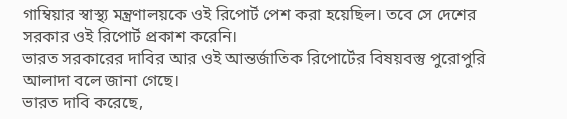গাম্বিয়ার স্বাস্থ্য মন্ত্রণালয়কে ওই রিপোর্ট পেশ করা হয়েছিল। তবে সে দেশের সরকার ওই রিপোর্ট প্রকাশ করেনি।
ভারত সরকারের দাবির আর ওই আন্তর্জাতিক রিপোর্টের বিষয়বস্তু পুরোপুরি আলাদা বলে জানা গেছে।
ভারত দাবি করেছে,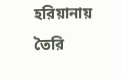হরিয়ানায় তৈরি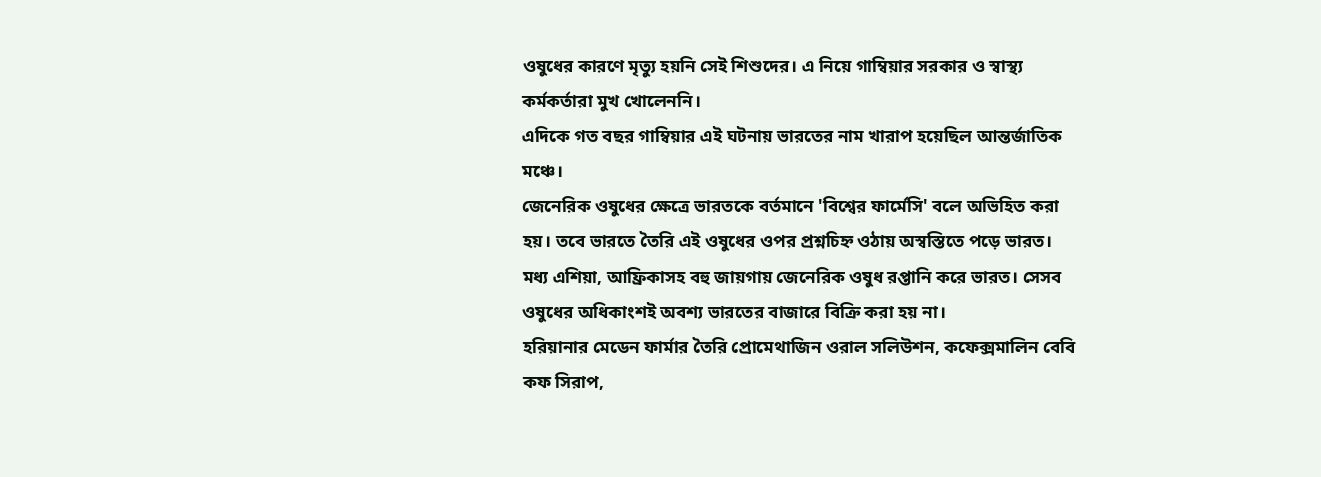ওষুধের কারণে মৃত্যু হয়নি সেই শিশুদের। এ নিয়ে গাম্বিয়ার সরকার ও স্বাস্থ্য কর্মকর্তারা মুখ খোলেননি।
এদিকে গত বছর গাম্বিয়ার এই ঘটনায় ভারতের নাম খারাপ হয়েছিল আন্তর্জাতিক মঞ্চে।
জেনেরিক ওষুধের ক্ষেত্রে ভারতকে বর্তমানে 'বিশ্বের ফার্মেসি' বলে অভিহিত করা হয়। তবে ভারতে তৈরি এই ওষুধের ওপর প্রশ্নচিহ্ন ওঠায় অস্বস্তিতে পড়ে ভারত।
মধ্য এশিয়া, আফ্রিকাসহ বহু জায়গায় জেনেরিক ওষুধ রপ্তানি করে ভারত। সেসব ওষুধের অধিকাংশই অবশ্য ভারতের বাজারে বিক্রি করা হয় না।
হরিয়ানার মেডেন ফার্মার তৈরি প্রোমেথাজিন ওরাল সলিউশন, কফেক্সমালিন বেবি কফ সিরাপ,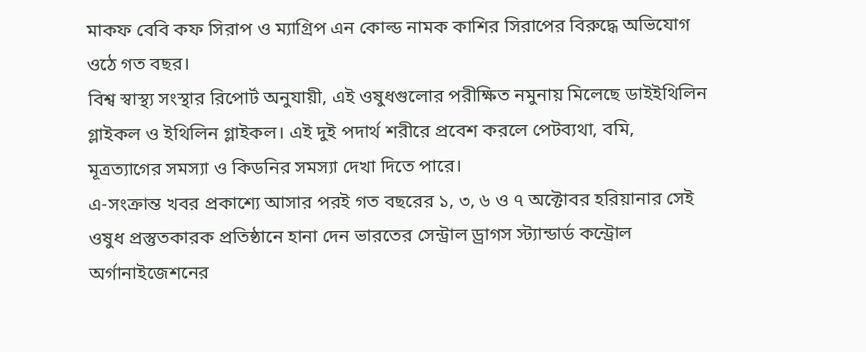মাকফ বেবি কফ সিরাপ ও ম্যাগ্রিপ এন কোল্ড নামক কাশির সিরাপের বিরুদ্ধে অভিযোগ ওঠে গত বছর।
বিশ্ব স্বাস্থ্য সংস্থার রিপোর্ট অনুযায়ী, এই ওষুধগুলোর পরীক্ষিত নমুনায় মিলেছে ডাইইথিলিন গ্লাইকল ও ইথিলিন গ্লাইকল। এই দুই পদার্থ শরীরে প্রবেশ করলে পেটব্যথা, বমি, মূত্রত্যাগের সমস্যা ও কিডনির সমস্যা দেখা দিতে পারে।
এ-সংক্রান্ত খবর প্রকাশ্যে আসার পরই গত বছরের ১, ৩, ৬ ও ৭ অক্টোবর হরিয়ানার সেই ওষুধ প্রস্তুতকারক প্রতিষ্ঠানে হানা দেন ভারতের সেন্ট্রাল ড্রাগস স্ট্যান্ডার্ড কন্ট্রোল অর্গানাইজেশনের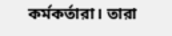কর্মকর্তারা। তারা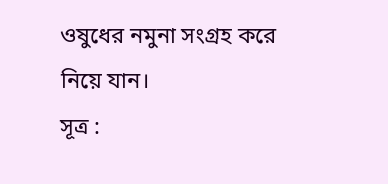ওষুধের নমুনা সংগ্রহ করে নিয়ে যান।
সূত্র :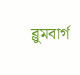ব্লুমবার্গ